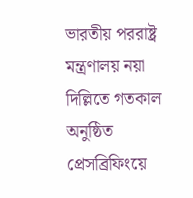ভারতীয় পররাষ্ট্র মন্ত্রণালয় নয়া দিল্লিতে গতকাল অনুষ্ঠিত প্রেসব্রিফিংয়ে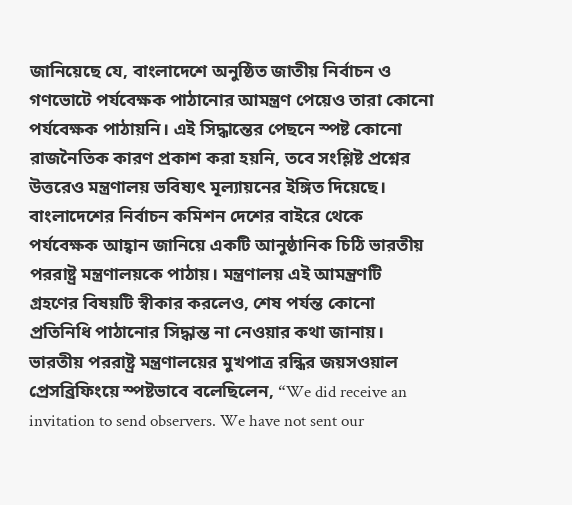জানিয়েছে যে, বাংলাদেশে অনুষ্ঠিত জাতীয় নির্বাচন ও গণভোটে পর্যবেক্ষক পাঠানোর আমন্ত্রণ পেয়েও তারা কোনো পর্যবেক্ষক পাঠায়নি। এই সিদ্ধান্তের পেছনে স্পষ্ট কোনো রাজনৈতিক কারণ প্রকাশ করা হয়নি, তবে সংশ্লিষ্ট প্রশ্নের উত্তরেও মন্ত্রণালয় ভবিষ্যৎ মূল্যায়নের ইঙ্গিত দিয়েছে।
বাংলাদেশের নির্বাচন কমিশন দেশের বাইরে থেকে পর্যবেক্ষক আহ্বান জানিয়ে একটি আনুষ্ঠানিক চিঠি ভারতীয় পররাষ্ট্র মন্ত্রণালয়কে পাঠায়। মন্ত্রণালয় এই আমন্ত্রণটি গ্রহণের বিষয়টি স্বীকার করলেও, শেষ পর্যন্ত কোনো প্রতিনিধি পাঠানোর সিদ্ধান্ত না নেওয়ার কথা জানায়।
ভারতীয় পররাষ্ট্র মন্ত্রণালয়ের মুখপাত্র রন্ধির জয়সওয়াল প্রেসব্রিফিংয়ে স্পষ্টভাবে বলেছিলেন, “We did receive an invitation to send observers. We have not sent our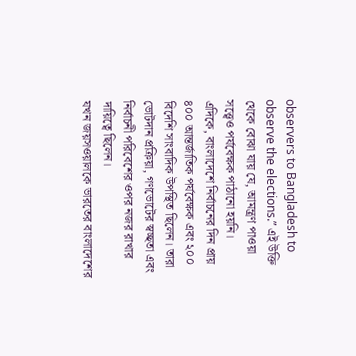observers to Bangladesh to observe the elections.” এই উক্তি থেকে বোঝা যায় যে, আমন্ত্রণ পাওয়া সত্ত্বেও পর্যবেক্ষক পাঠানো হয়নি।
এদিকে, বাংলাদেশে নির্বাচনের দিন প্রায় ৪০০ আন্তর্জাতিক পর্যবেক্ষক এবং ২০০ বিদেশি সাংবাদিক উপস্থিত ছিলেন। তারা ভোটদান প্রক্রিয়া, গণভোটের স্বচ্ছতা এবং নির্বাচনী পরিবেশের ওপর নজর রাখার দায়িত্বে ছিলেন।
যখন জয়সওয়ালকে ভারতের বাংলাদেশের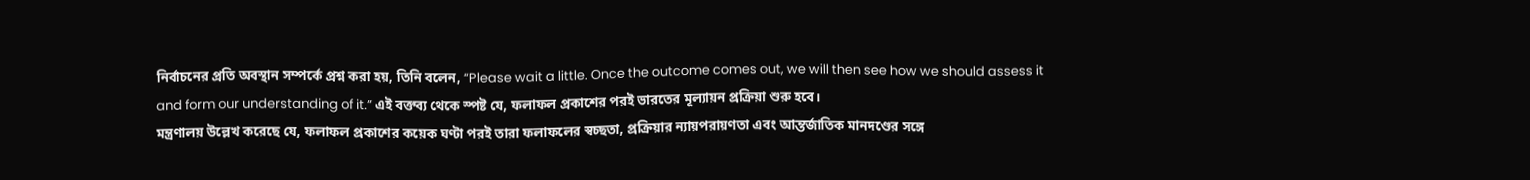নির্বাচনের প্রতি অবস্থান সম্পর্কে প্রশ্ন করা হয়, তিনি বলেন, “Please wait a little. Once the outcome comes out, we will then see how we should assess it and form our understanding of it.” এই বক্তব্য থেকে স্পষ্ট যে, ফলাফল প্রকাশের পরই ভারতের মূল্যায়ন প্রক্রিয়া শুরু হবে।
মন্ত্রণালয় উল্লেখ করেছে যে, ফলাফল প্রকাশের কয়েক ঘণ্টা পরই তারা ফলাফলের স্বচ্ছতা, প্রক্রিয়ার ন্যায়পরায়ণতা এবং আন্তর্জাতিক মানদণ্ডের সঙ্গে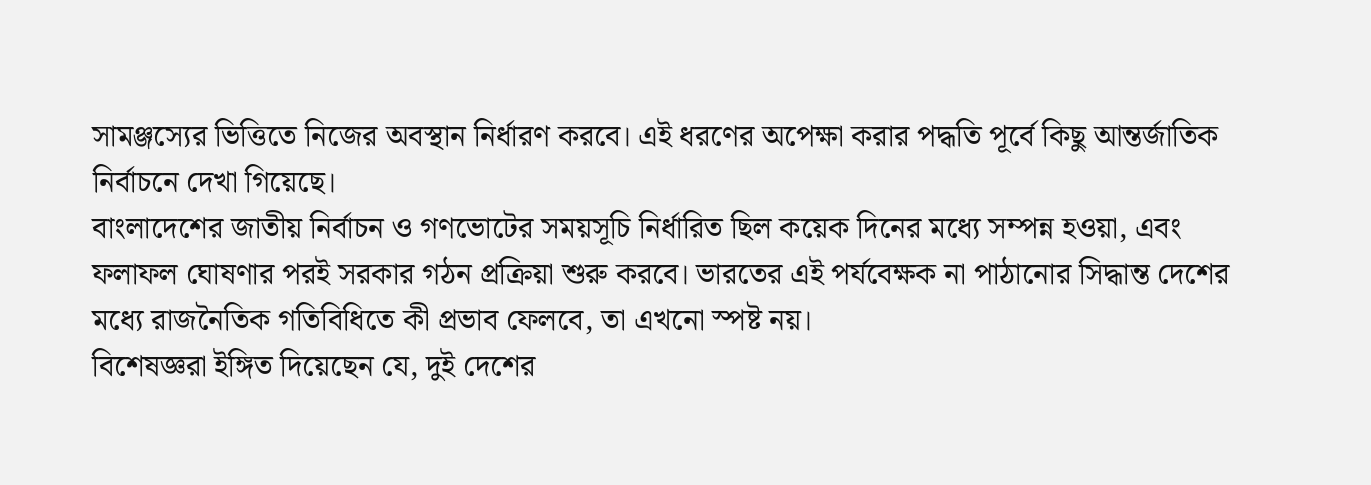সামঞ্জস্যের ভিত্তিতে নিজের অবস্থান নির্ধারণ করবে। এই ধরণের অপেক্ষা করার পদ্ধতি পূর্বে কিছু আন্তর্জাতিক নির্বাচনে দেখা গিয়েছে।
বাংলাদেশের জাতীয় নির্বাচন ও গণভোটের সময়সূচি নির্ধারিত ছিল কয়েক দিনের মধ্যে সম্পন্ন হওয়া, এবং ফলাফল ঘোষণার পরই সরকার গঠন প্রক্রিয়া শুরু করবে। ভারতের এই পর্যবেক্ষক না পাঠানোর সিদ্ধান্ত দেশের মধ্যে রাজনৈতিক গতিবিধিতে কী প্রভাব ফেলবে, তা এখনো স্পষ্ট নয়।
বিশেষজ্ঞরা ইঙ্গিত দিয়েছেন যে, দুই দেশের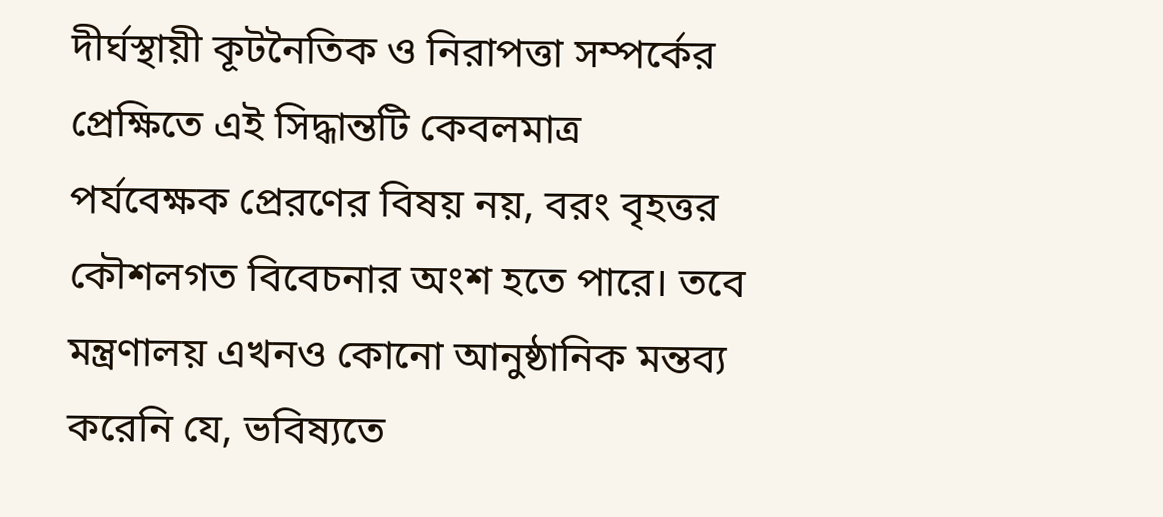দীর্ঘস্থায়ী কূটনৈতিক ও নিরাপত্তা সম্পর্কের প্রেক্ষিতে এই সিদ্ধান্তটি কেবলমাত্র পর্যবেক্ষক প্রেরণের বিষয় নয়, বরং বৃহত্তর কৌশলগত বিবেচনার অংশ হতে পারে। তবে মন্ত্রণালয় এখনও কোনো আনুষ্ঠানিক মন্তব্য করেনি যে, ভবিষ্যতে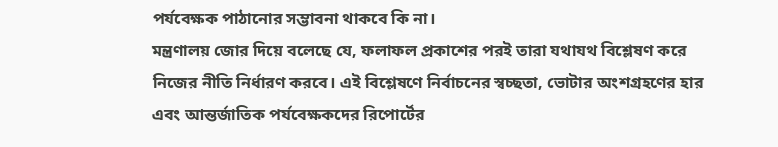পর্যবেক্ষক পাঠানোর সম্ভাবনা থাকবে কি না।
মন্ত্রণালয় জোর দিয়ে বলেছে যে, ফলাফল প্রকাশের পরই তারা যথাযথ বিশ্লেষণ করে নিজের নীতি নির্ধারণ করবে। এই বিশ্লেষণে নির্বাচনের স্বচ্ছতা, ভোটার অংশগ্রহণের হার এবং আন্তর্জাতিক পর্যবেক্ষকদের রিপোর্টের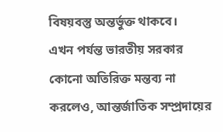বিষয়বস্তু অন্তর্ভুক্ত থাকবে।
এখন পর্যন্ত ভারতীয় সরকার কোনো অতিরিক্ত মন্তব্য না করলেও, আন্তর্জাতিক সম্প্রদায়ের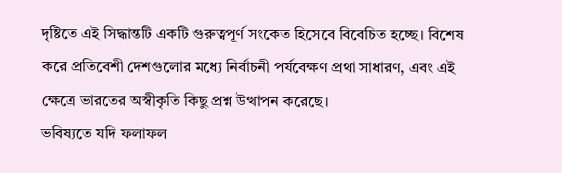দৃষ্টিতে এই সিদ্ধান্তটি একটি গুরুত্বপূর্ণ সংকেত হিসেবে বিবেচিত হচ্ছে। বিশেষ করে প্রতিবেশী দেশগুলোর মধ্যে নির্বাচনী পর্যবেক্ষণ প্রথা সাধারণ, এবং এই ক্ষেত্রে ভারতের অস্বীকৃতি কিছু প্রশ্ন উত্থাপন করেছে।
ভবিষ্যতে যদি ফলাফল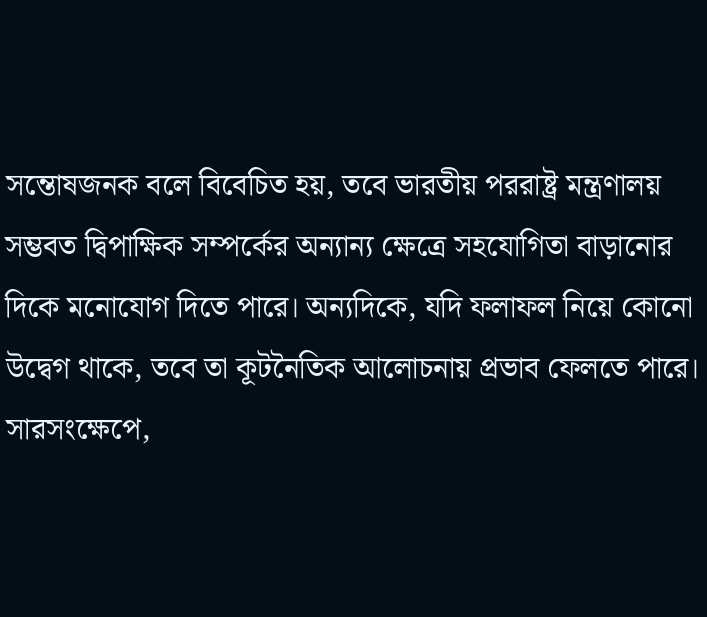সন্তোষজনক বলে বিবেচিত হয়, তবে ভারতীয় পররাষ্ট্র মন্ত্রণালয় সম্ভবত দ্বিপাক্ষিক সম্পর্কের অন্যান্য ক্ষেত্রে সহযোগিতা বাড়ানোর দিকে মনোযোগ দিতে পারে। অন্যদিকে, যদি ফলাফল নিয়ে কোনো উদ্বেগ থাকে, তবে তা কূটনৈতিক আলোচনায় প্রভাব ফেলতে পারে।
সারসংক্ষেপে,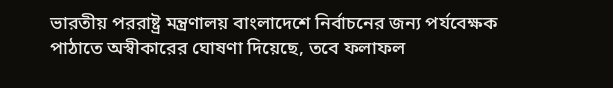ভারতীয় পররাষ্ট্র মন্ত্রণালয় বাংলাদেশে নির্বাচনের জন্য পর্যবেক্ষক পাঠাতে অস্বীকারের ঘোষণা দিয়েছে, তবে ফলাফল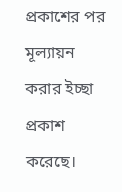প্রকাশের পর মূল্যায়ন করার ইচ্ছা প্রকাশ করেছে।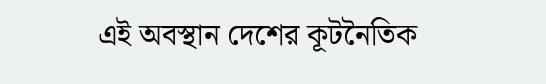এই অবস্থান দেশের কূটনৈতিক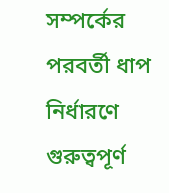সম্পর্কের পরবর্তী ধাপ নির্ধারণে গুরুত্বপূর্ণ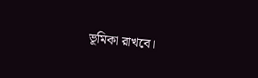ভূমিকা রাখবে।